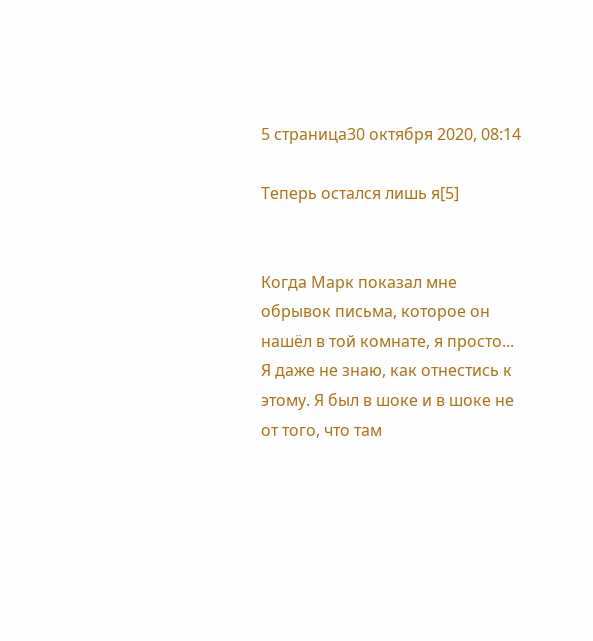5 страница30 октября 2020, 08:14

Теперь остался лишь я[5]


Когда Марк показал мне обрывок письма, которое он нашёл в той комнате, я просто... Я даже не знаю, как отнестись к этому. Я был в шоке и в шоке не от того, что там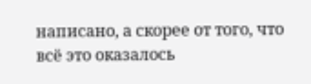написано, а скорее от того, что всё это оказалось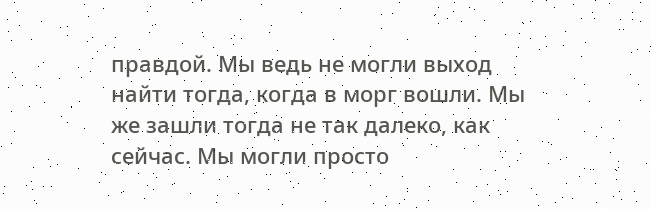правдой. Мы ведь не могли выход найти тогда, когда в морг вошли. Мы же зашли тогда не так далеко, как сейчас. Мы могли просто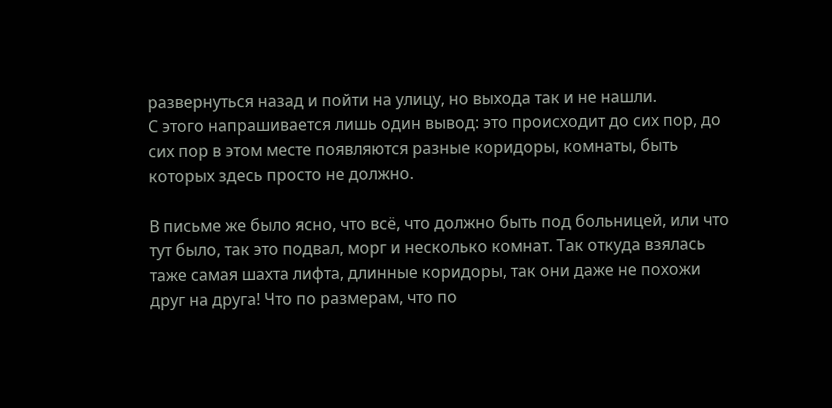развернуться назад и пойти на улицу, но выхода так и не нашли.
С этого напрашивается лишь один вывод: это происходит до сих пор, до сих пор в этом месте появляются разные коридоры, комнаты, быть которых здесь просто не должно.

В письме же было ясно, что всё, что должно быть под больницей, или что тут было, так это подвал, морг и несколько комнат. Так откуда взялась таже самая шахта лифта, длинные коридоры, так они даже не похожи друг на друга! Что по размерам, что по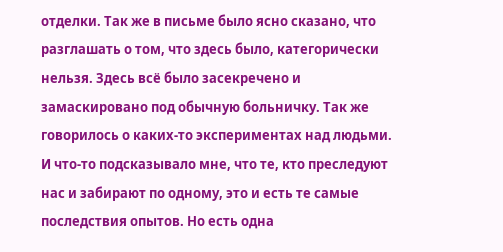отделки. Так же в письме было ясно сказано, что разглашать о том, что здесь было, категорически нельзя. Здесь всё было засекречено и замаскировано под обычную больничку. Так же говорилось о каких-то экспериментах над людьми. И что-то подсказывало мне, что те, кто преследуют нас и забирают по одному, это и есть те самые последствия опытов. Но есть одна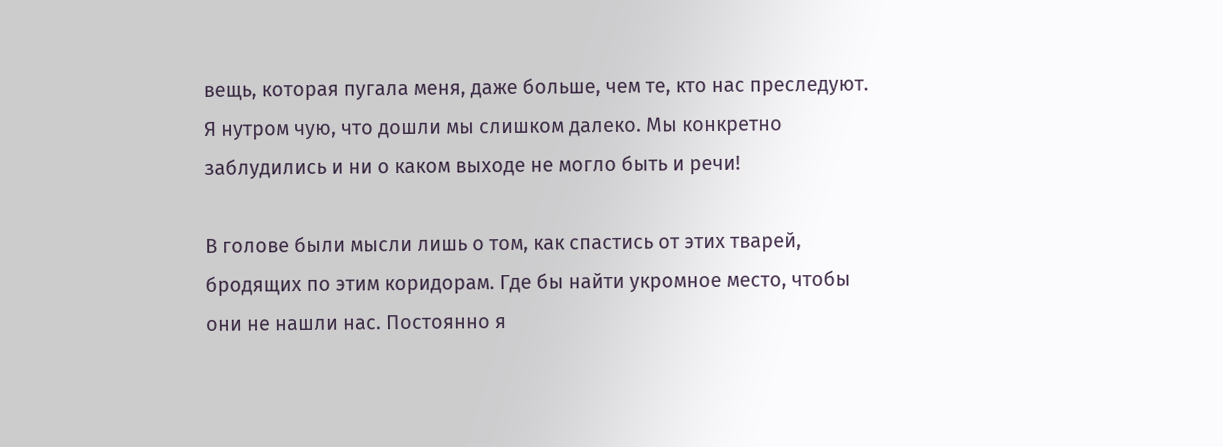вещь, которая пугала меня, даже больше, чем те, кто нас преследуют. Я нутром чую, что дошли мы слишком далеко. Мы конкретно заблудились и ни о каком выходе не могло быть и речи!

В голове были мысли лишь о том, как спастись от этих тварей, бродящих по этим коридорам. Где бы найти укромное место, чтобы они не нашли нас. Постоянно я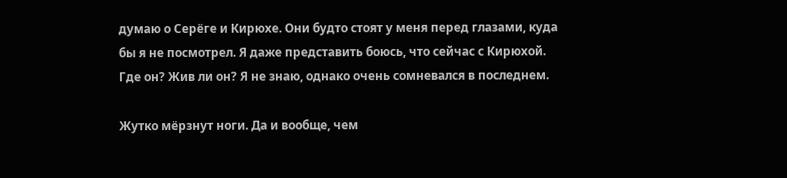думаю о Серёге и Кирюхе. Они будто стоят у меня перед глазами, куда бы я не посмотрел. Я даже представить боюсь, что сейчас с Кирюхой. Где он? Жив ли он? Я не знаю, однако очень сомневался в последнем.

Жутко мёрзнут ноги. Да и вообще, чем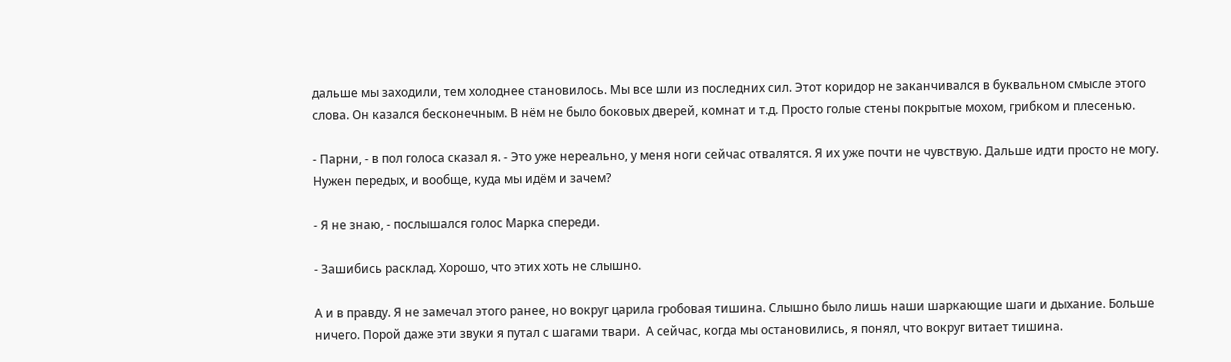дальше мы заходили, тем холоднее становилось. Мы все шли из последних сил. Этот коридор не заканчивался в буквальном смысле этого слова. Он казался бесконечным. В нём не было боковых дверей, комнат и т.д. Просто голые стены покрытые мохом, грибком и плесенью.

- Парни, - в пол голоса сказал я. - Это уже нереально, у меня ноги сейчас отвалятся. Я их уже почти не чувствую. Дальше идти просто не могу. Нужен передых, и вообще, куда мы идём и зачем?

- Я не знаю, - послышался голос Марка спереди.

- Зашибись расклад. Хорошо, что этих хоть не слышно.

А и в правду. Я не замечал этого ранее, но вокруг царила гробовая тишина. Слышно было лишь наши шаркающие шаги и дыхание. Больше ничего. Порой даже эти звуки я путал с шагами твари.  А сейчас, когда мы остановились, я понял, что вокруг витает тишина.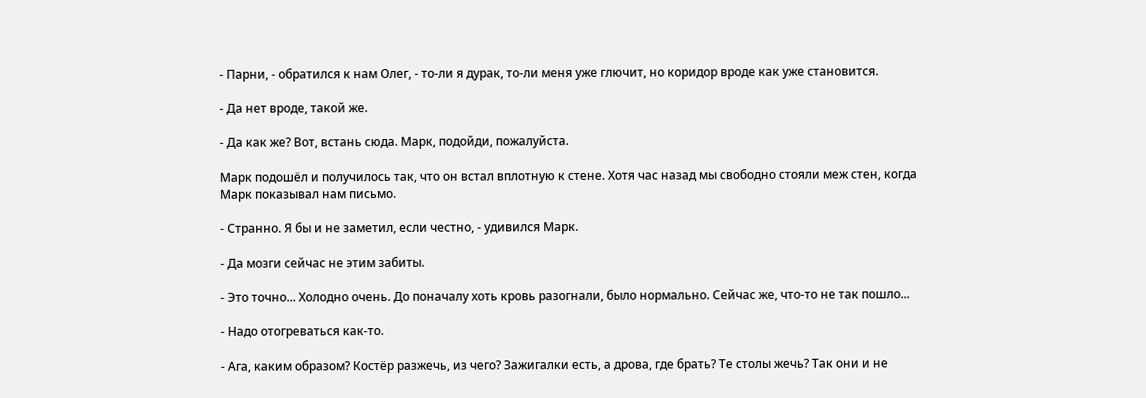- Парни, - обратился к нам Олег, - то-ли я дурак, то-ли меня уже глючит, но коридор вроде как уже становится.

- Да нет вроде, такой же.

- Да как же? Вот, встань сюда. Марк, подойди, пожалуйста.

Марк подошёл и получилось так, что он встал вплотную к стене. Хотя час назад мы свободно стояли меж стен, когда Марк показывал нам письмо.

- Странно. Я бы и не заметил, если честно, - удивился Марк.

- Да мозги сейчас не этим забиты.

- Это точно... Холодно очень. До поначалу хоть кровь разогнали, было нормально. Сейчас же, что-то не так пошло...

- Надо отогреваться как-то.

- Ага, каким образом? Костёр разжечь, из чего? Зажигалки есть, а дрова, где брать? Те столы жечь? Так они и не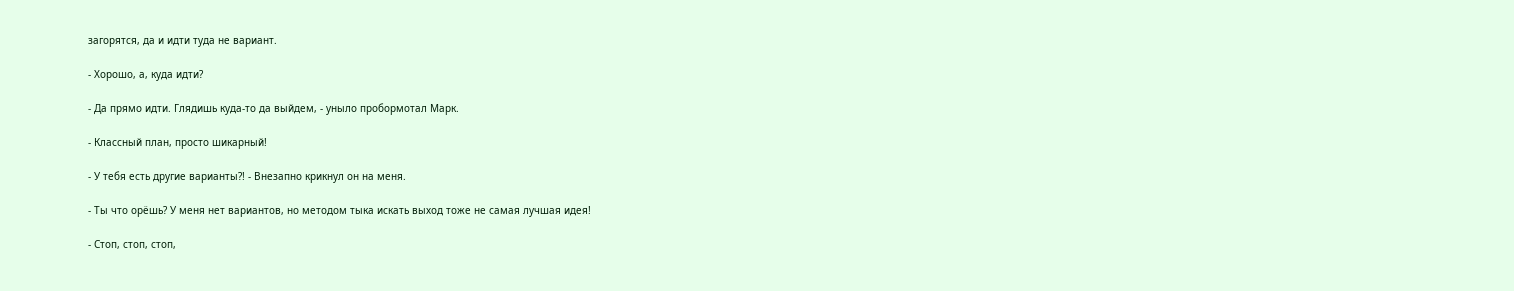загорятся, да и идти туда не вариант.

- Хорошо, а, куда идти?

- Да прямо идти. Глядишь куда-то да выйдем, - уныло пробормотал Марк.

- Классный план, просто шикарный!

- У тебя есть другие варианты?! - Внезапно крикнул он на меня.

- Ты что орёшь? У меня нет вариантов, но методом тыка искать выход тоже не самая лучшая идея!

- Стоп, стоп, стоп,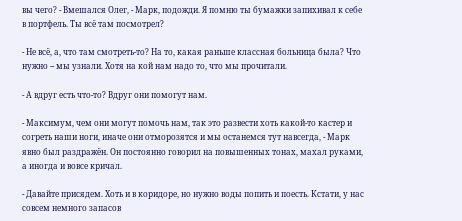вы чего? - Вмешался Олег, - Марк, подожди. Я помню ты бумажки запихивал к себе в портфель. Ты всё там посмотрел?

- Не всё, а, что там смотреть-то? На то, какая раньше классная больница была? Что нужно -- мы узнали. Хотя на кой нам надо то, что мы прочитали.

- А вдруг есть что-то? Вдруг они помогут нам.

- Максимум, чем они могут помочь нам, так это развести хоть какой-то кастер и согреть наши ноги, иначе они отморозятся и мы останемся тут навсегда, - Марк явно был раздражён. Он постоянно говорил на повышенных тонах, махал руками, а иногда и вовсе кричал.

- Давайте присядем. Хоть и в коридоре, но нужно воды попить и поесть. Кстати, у нас совсем немного запасов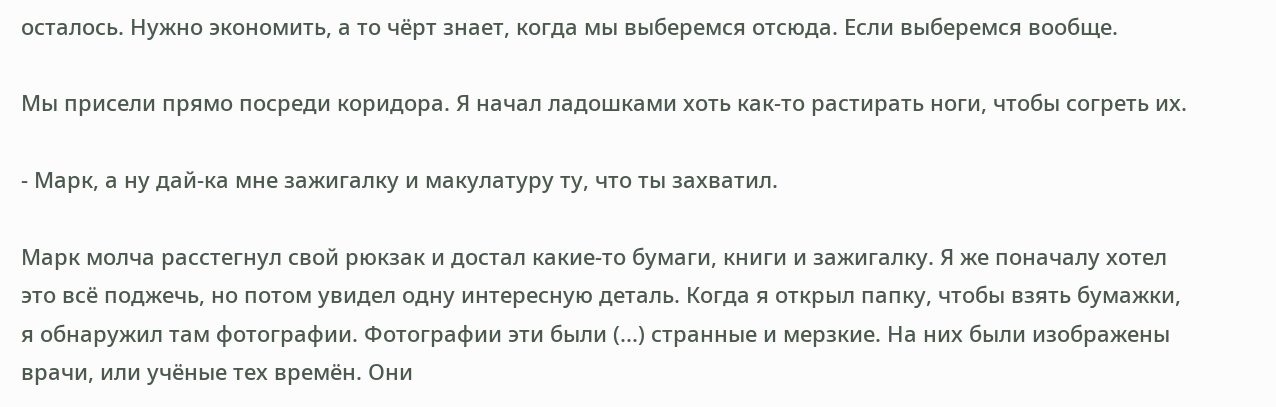осталось. Нужно экономить, а то чёрт знает, когда мы выберемся отсюда. Если выберемся вообще.

Мы присели прямо посреди коридора. Я начал ладошками хоть как-то растирать ноги, чтобы согреть их.

- Марк, а ну дай-ка мне зажигалку и макулатуру ту, что ты захватил.

Марк молча расстегнул свой рюкзак и достал какие-то бумаги, книги и зажигалку. Я же поначалу хотел это всё поджечь, но потом увидел одну интересную деталь. Когда я открыл папку, чтобы взять бумажки, я обнаружил там фотографии. Фотографии эти были (...) странные и мерзкие. На них были изображены врачи, или учёные тех времён. Они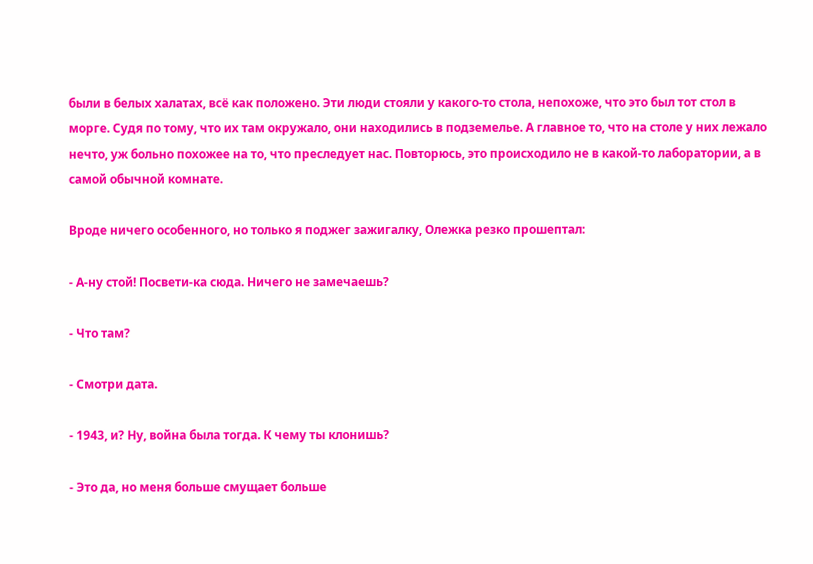были в белых халатах, всё как положено. Эти люди стояли у какого-то стола, непохоже, что это был тот стол в морге. Судя по тому, что их там окружало, они находились в подземелье. А главное то, что на столе у них лежало нечто, уж больно похожее на то, что преследует нас. Повторюсь, это происходило не в какой-то лаборатории, а в самой обычной комнате.

Вроде ничего особенного, но только я поджег зажигалку, Олежка резко прошептал:

- А-ну стой! Посвети-ка сюда. Ничего не замечаешь?

- Что там?

- Смотри дата.

- 1943, и? Ну, война была тогда. К чему ты клонишь?

- Это да, но меня больше смущает больше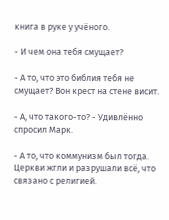книга в руке у учёного.

- И чем она тебя смущает?

- А то, что это библия тебя не смущает? Вон крест на стене висит.

- А, что такого-то? - Удивлённо спросил Марк.

- А то, что коммунизм был тогда. Церкви жгли и разрушали всё, что связано с религией.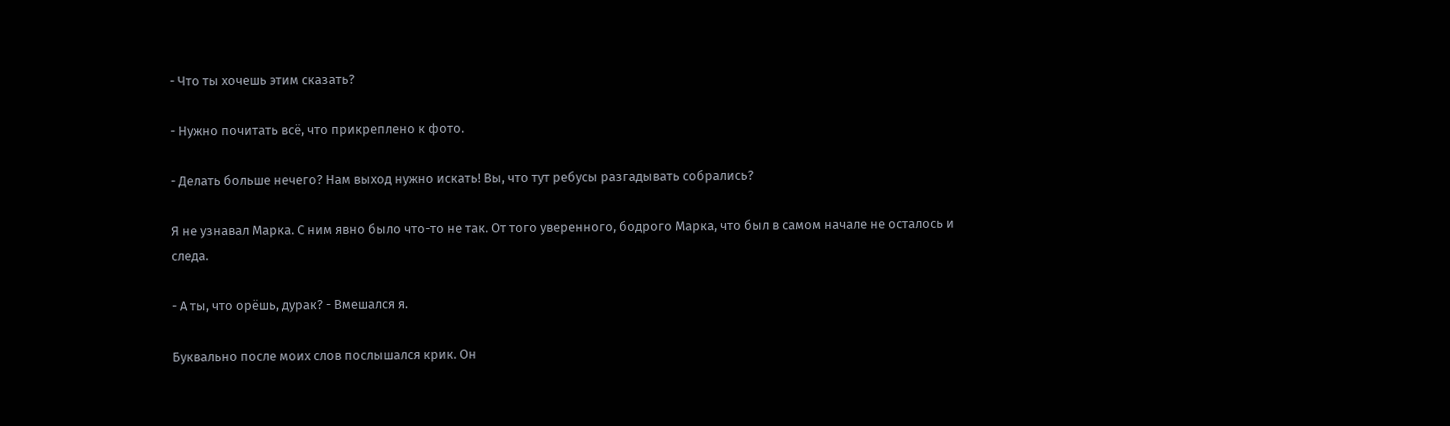- Что ты хочешь этим сказать?

- Нужно почитать всё, что прикреплено к фото.

- Делать больше нечего? Нам выход нужно искать! Вы, что тут ребусы разгадывать собрались?

Я не узнавал Марка. С ним явно было что-то не так. От того уверенного, бодрого Марка, что был в самом начале не осталось и следа.

- А ты, что орёшь, дурак? - Вмешался я.

Буквально после моих слов послышался крик. Он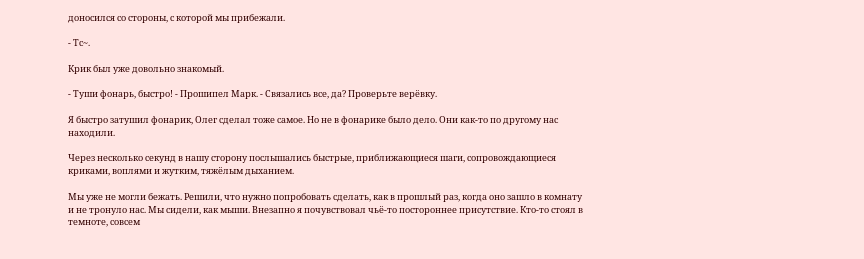доносился со стороны, с которой мы прибежали.

- Тс~.

Крик был уже довольно знакомый.

- Туши фонарь, быстро! - Прошипел Марк. - Связались все, да? Проверьте верёвку.

Я быстро затушил фонарик, Олег сделал тоже самое. Но не в фонарике было дело. Они как-то по другому нас находили.

Через несколько секунд в нашу сторону послышались быстрые, приближающиеся шаги, сопровождающиеся криками, воплями и жутким, тяжёлым дыханием.

Мы уже не могли бежать. Решили, что нужно попробовать сделать, как в прошлый раз, когда оно зашло в комнату и не тронуло нас. Мы сидели, как мыши. Внезапно я почувствовал чьё-то постороннее присутствие. Кто-то стоял в темноте, совсем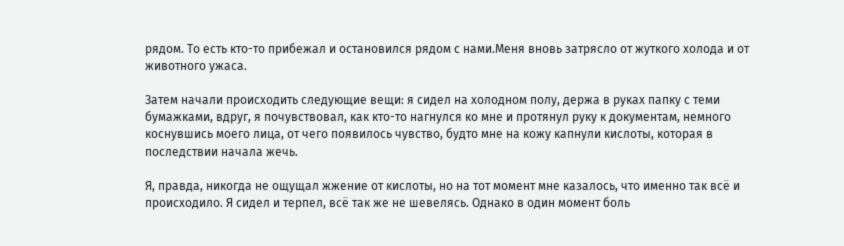рядом. То есть кто-то прибежал и остановился рядом с нами.Меня вновь затрясло от жуткого холода и от животного ужаса.

Затем начали происходить следующие вещи: я сидел на холодном полу, держа в руках папку с теми бумажками, вдруг, я почувствовал, как кто-то нагнулся ко мне и протянул руку к документам, немного коснувшись моего лица, от чего появилось чувство, будто мне на кожу капнули кислоты, которая в последствии начала жечь.

Я, правда, никогда не ощущал жжение от кислоты, но на тот момент мне казалось, что именно так всё и происходило. Я сидел и терпел, всё так же не шевелясь. Однако в один момент боль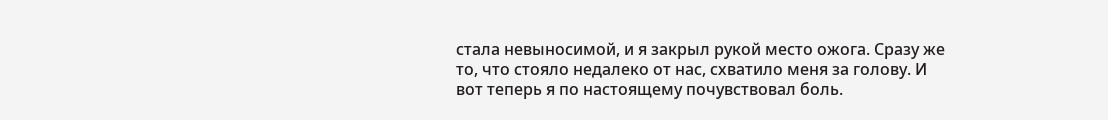стала невыносимой, и я закрыл рукой место ожога. Сразу же то, что стояло недалеко от нас, схватило меня за голову. И вот теперь я по настоящему почувствовал боль.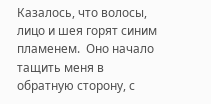Казалось, что волосы, лицо и шея горят синим пламенем.  Оно начало тащить меня в обратную сторону, с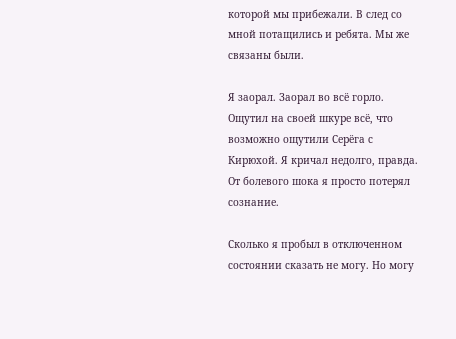которой мы прибежали. В след со мной потащились и ребята. Мы же связаны были.

Я заорал. Заорал во всё горло. Ощутил на своей шкуре всё, что возможно ощутили Серёга с Кирюхой. Я кричал недолго, правда. От болевого шока я просто потерял сознание.

Сколько я пробыл в отключенном состоянии сказать не могу. Но могу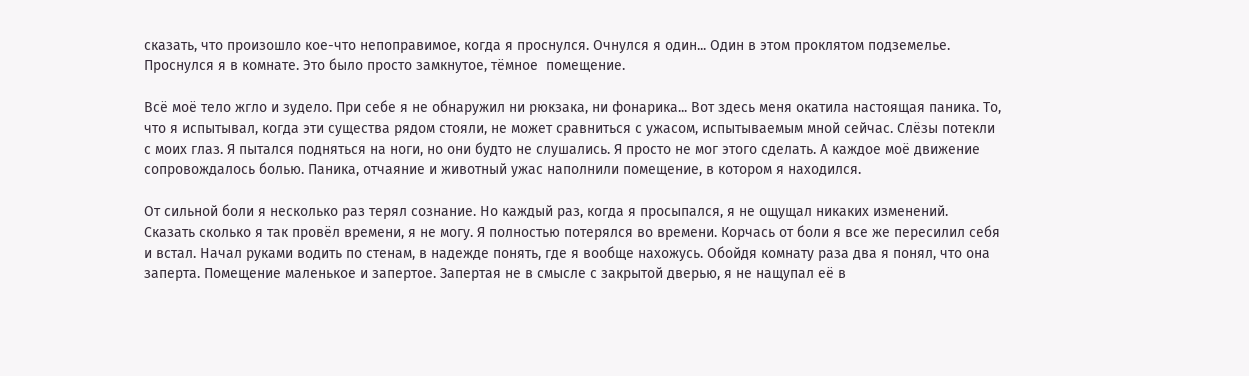сказать, что произошло кое-что непоправимое, когда я проснулся. Очнулся я один... Один в этом проклятом подземелье. Проснулся я в комнате. Это было просто замкнутое, тёмное  помещение.

Всё моё тело жгло и зудело. При себе я не обнаружил ни рюкзака, ни фонарика... Вот здесь меня окатила настоящая паника. То, что я испытывал, когда эти существа рядом стояли, не может сравниться с ужасом, испытываемым мной сейчас. Слёзы потекли с моих глаз. Я пытался подняться на ноги, но они будто не слушались. Я просто не мог этого сделать. А каждое моё движение сопровождалось болью. Паника, отчаяние и животный ужас наполнили помещение, в котором я находился.

От сильной боли я несколько раз терял сознание. Но каждый раз, когда я просыпался, я не ощущал никаких изменений. Сказать сколько я так провёл времени, я не могу. Я полностью потерялся во времени. Корчась от боли я все же пересилил себя и встал. Начал руками водить по стенам, в надежде понять, где я вообще нахожусь. Обойдя комнату раза два я понял, что она заперта. Помещение маленькое и запертое. Запертая не в смысле с закрытой дверью, я не нащупал её в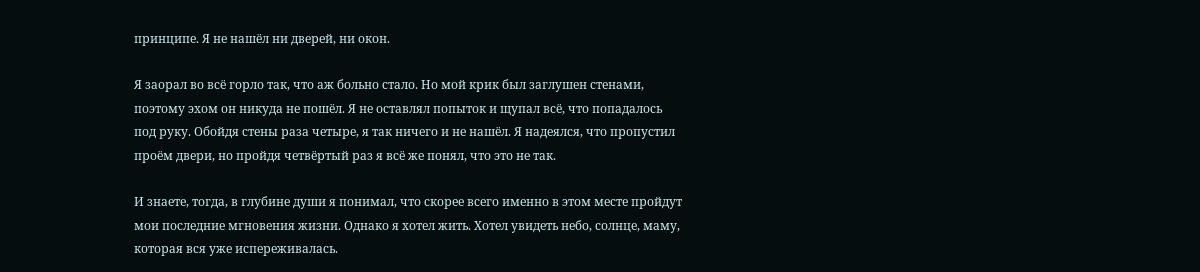принципе. Я не нашёл ни дверей, ни окон.

Я заорал во всё горло так, что аж больно стало. Но мой крик был заглушен стенами, поэтому эхом он никуда не пошёл. Я не оставлял попыток и щупал всё, что попадалось под руку. Обойдя стены раза четыре, я так ничего и не нашёл. Я надеялся, что пропустил проём двери, но пройдя четвёртый раз я всё же понял, что это не так.

И знаете, тогда, в глубине души я понимал, что скорее всего именно в этом месте пройдут мои последние мгновения жизни. Однако я хотел жить. Хотел увидеть небо, солнце, маму, которая вся уже испереживалась.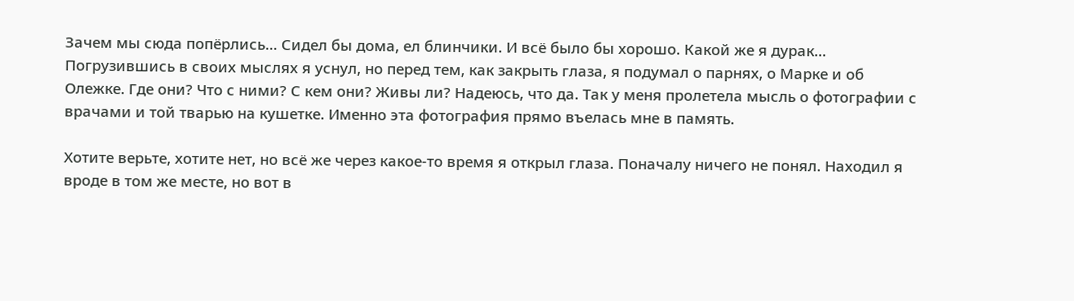Зачем мы сюда попёрлись... Сидел бы дома, ел блинчики. И всё было бы хорошо. Какой же я дурак... Погрузившись в своих мыслях я уснул, но перед тем, как закрыть глаза, я подумал о парнях, о Марке и об Олежке. Где они? Что с ними? С кем они? Живы ли? Надеюсь, что да. Так у меня пролетела мысль о фотографии с врачами и той тварью на кушетке. Именно эта фотография прямо въелась мне в память.

Хотите верьте, хотите нет, но всё же через какое-то время я открыл глаза. Поначалу ничего не понял. Находил я вроде в том же месте, но вот в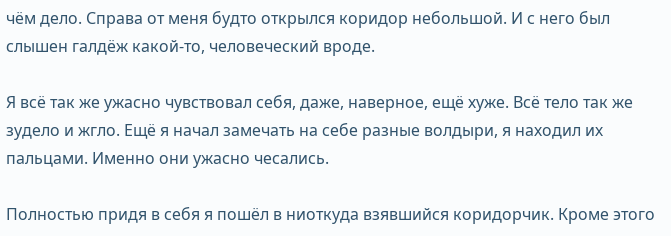чём дело. Справа от меня будто открылся коридор небольшой. И с него был слышен галдёж какой-то, человеческий вроде.

Я всё так же ужасно чувствовал себя, даже, наверное, ещё хуже. Всё тело так же зудело и жгло. Ещё я начал замечать на себе разные волдыри, я находил их пальцами. Именно они ужасно чесались.

Полностью придя в себя я пошёл в ниоткуда взявшийся коридорчик. Кроме этого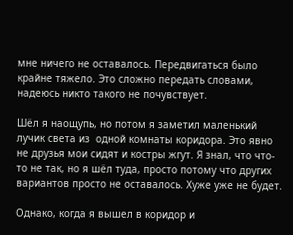мне ничего не оставалось. Передвигаться было крайне тяжело. Это сложно передать словами, надеюсь никто такого не почувствует.

Шёл я наощупь, но потом я заметил маленький лучик света из  одной комнаты коридора. Это явно не друзья мои сидят и костры жгут. Я знал, что что-то не так, но я шёл туда, просто потому что других вариантов просто не оставалось. Хуже уже не будет.

Однако, когда я вышел в коридор и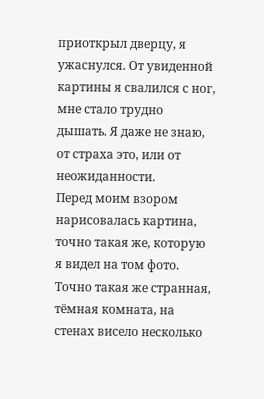приоткрыл дверцу, я ужаснулся. От увиденной картины я свалился с ног, мне стало трудно дышать. Я даже не знаю, от страха это, или от неожиданности.
Перед моим взором нарисовалась картина, точно такая же, которую я видел на том фото. Точно такая же странная, тёмная комната, на стенах висело несколько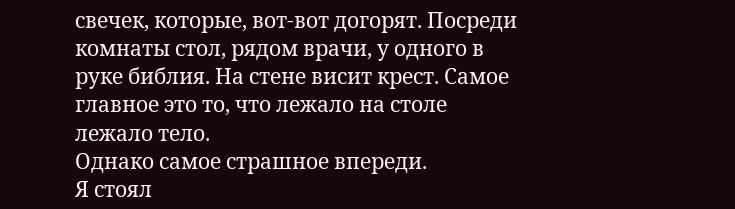свечек, которые, вот-вот догорят. Посреди комнаты стол, рядом врачи, у одного в руке библия. На стене висит крест. Самое главное это то, что лежало на столе лежало тело.
Однако самое страшное впереди.
Я стоял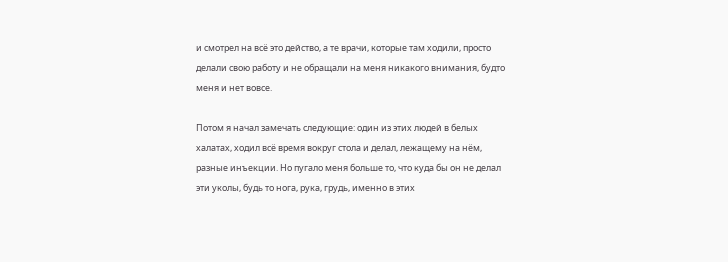и смотрел на всё это действо, а те врачи, которые там ходили, просто делали свою работу и не обращали на меня никакого внимания, будто меня и нет вовсе.

Потом я начал замечать следующие: один из этих людей в белых халатах, ходил всё время вокруг стола и делал, лежащему на нём, разные инъекции. Но пугало меня больше то, что куда бы он не делал эти уколы, будь то нога, рука, грудь, именно в этих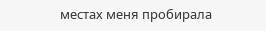местах меня пробирала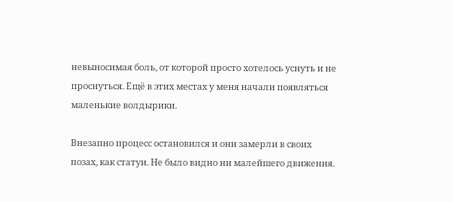невыносимая боль, от которой просто хотелось уснуть и не проснуться. Ещё в этих местах у меня начали появляться маленькие волдырики.

Внезапно процесс остановился и они замерли в своих позах, как статуи. Не было видно ни малейшего движения.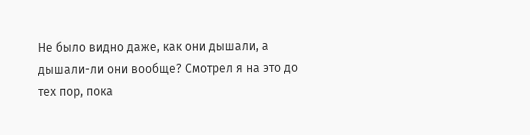Не было видно даже, как они дышали, а дышали-ли они вообще? Смотрел я на это до тех пор, пока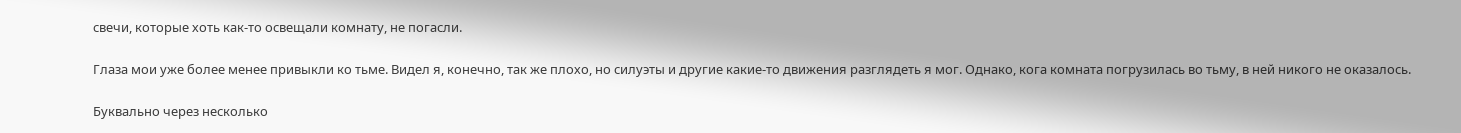свечи, которые хоть как-то освещали комнату, не погасли.

Глаза мои уже более менее привыкли ко тьме. Видел я, конечно, так же плохо, но силуэты и другие какие-то движения разглядеть я мог. Однако, кога комната погрузилась во тьму, в ней никого не оказалось.

Буквально через несколько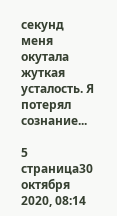секунд меня окутала жуткая усталость. Я потерял сознание...

5 страница30 октября 2020, 08:14